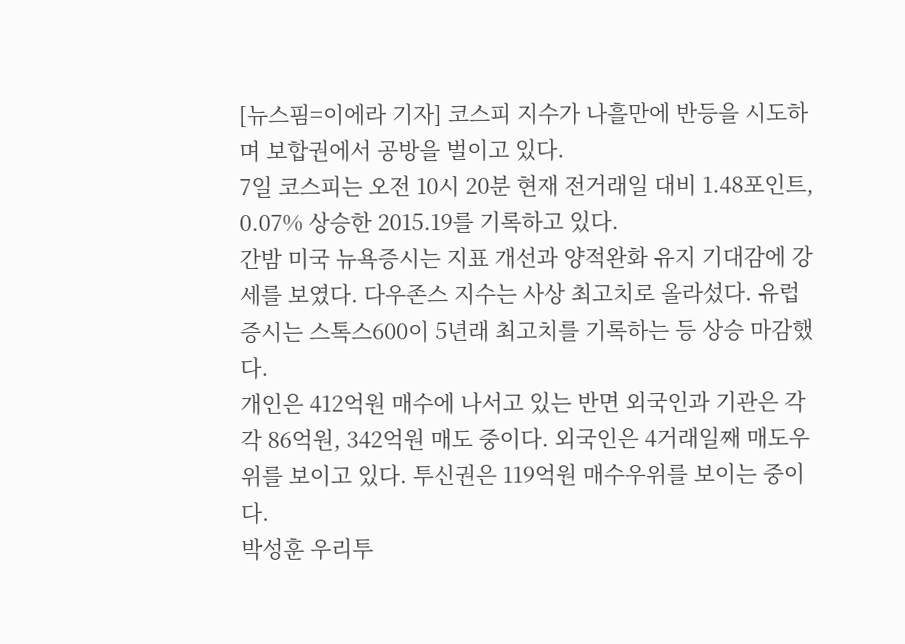[뉴스핌=이에라 기자] 코스피 지수가 나흘만에 반등을 시도하며 보합권에서 공방을 벌이고 있다.
7일 코스피는 오전 10시 20분 현재 전거래일 대비 1.48포인트, 0.07% 상승한 2015.19를 기록하고 있다.
간밤 미국 뉴욕증시는 지표 개선과 양적완화 유지 기대감에 강세를 보였다. 다우존스 지수는 사상 최고치로 올라섰다. 유럽 증시는 스톡스600이 5년래 최고치를 기록하는 등 상승 마감했다.
개인은 412억원 매수에 나서고 있는 반면 외국인과 기관은 각각 86억원, 342억원 매도 중이다. 외국인은 4거래일째 매도우위를 보이고 있다. 투신권은 119억원 매수우위를 보이는 중이다.
박성훈 우리투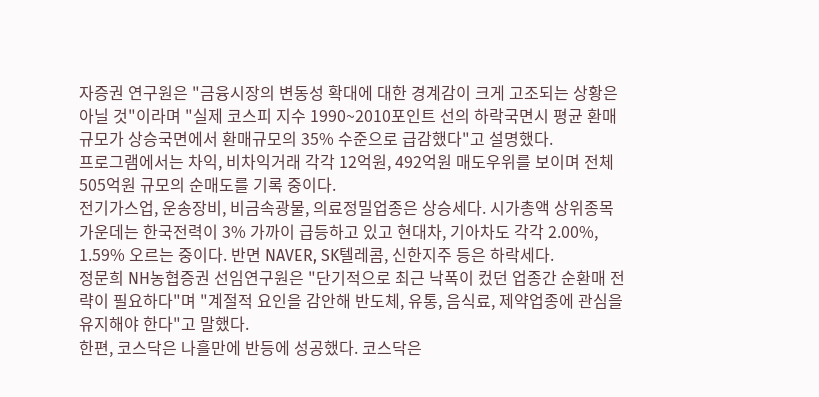자증권 연구원은 "금융시장의 변동성 확대에 대한 경계감이 크게 고조되는 상황은 아닐 것"이라며 "실제 코스피 지수 1990~2010포인트 선의 하락국면시 평균 환매규모가 상승국면에서 환매규모의 35% 수준으로 급감했다"고 설명했다.
프로그램에서는 차익, 비차익거래 각각 12억원, 492억원 매도우위를 보이며 전체 505억원 규모의 순매도를 기록 중이다.
전기가스업, 운송장비, 비금속광물, 의료정밀업종은 상승세다. 시가총액 상위종목 가운데는 한국전력이 3% 가까이 급등하고 있고 현대차, 기아차도 각각 2.00%, 1.59% 오르는 중이다. 반면 NAVER, SK텔레콤, 신한지주 등은 하락세다.
정문희 NH농협증권 선임연구원은 "단기적으로 최근 낙폭이 컸던 업종간 순환매 전략이 필요하다"며 "계절적 요인을 감안해 반도체, 유통, 음식료, 제약업종에 관심을 유지해야 한다"고 말했다.
한편, 코스닥은 나흘만에 반등에 성공했다. 코스닥은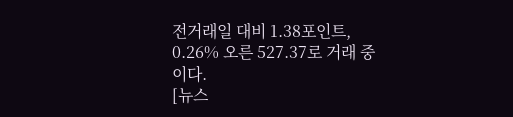전거래일 대비 1.38포인트, 0.26% 오른 527.37로 거래 중이다.
[뉴스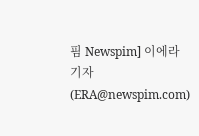핌 Newspim] 이에라 기자 (ERA@newspim.com)